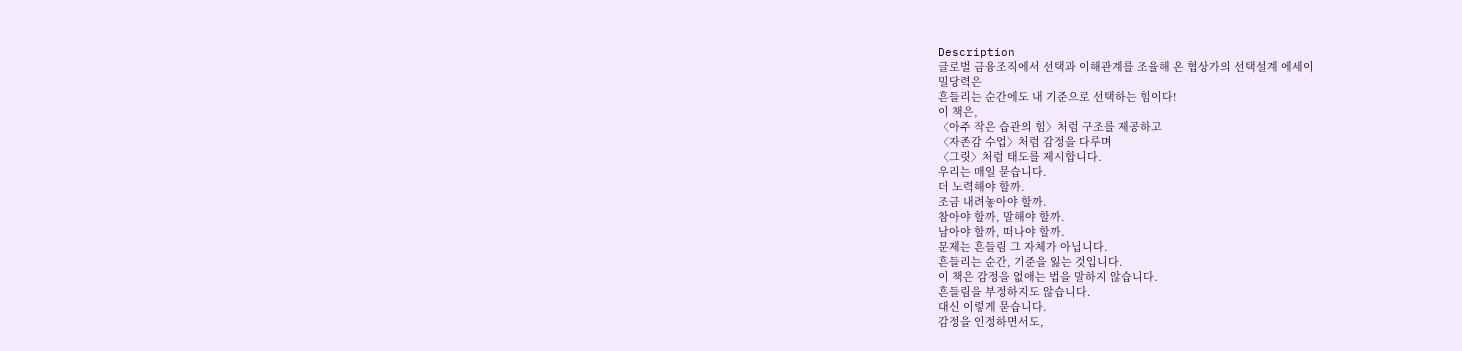Description
글로벌 금융조직에서 선택과 이해관계를 조율해 온 협상가의 선택설계 에세이
밀당력은
흔들리는 순간에도 내 기준으로 선택하는 힘이다!
이 책은,
〈아주 작은 습관의 힘〉처럼 구조를 제공하고
〈자존감 수업〉처럼 감정을 다루며
〈그릿〉처럼 태도를 제시합니다.
우리는 매일 묻습니다.
더 노력해야 할까.
조금 내려놓아야 할까.
참아야 할까, 말해야 할까.
남아야 할까, 떠나야 할까.
문제는 흔들림 그 자체가 아닙니다.
흔들리는 순간, 기준을 잃는 것입니다.
이 책은 감정을 없애는 법을 말하지 않습니다.
흔들림을 부정하지도 않습니다.
대신 이렇게 묻습니다.
감정을 인정하면서도,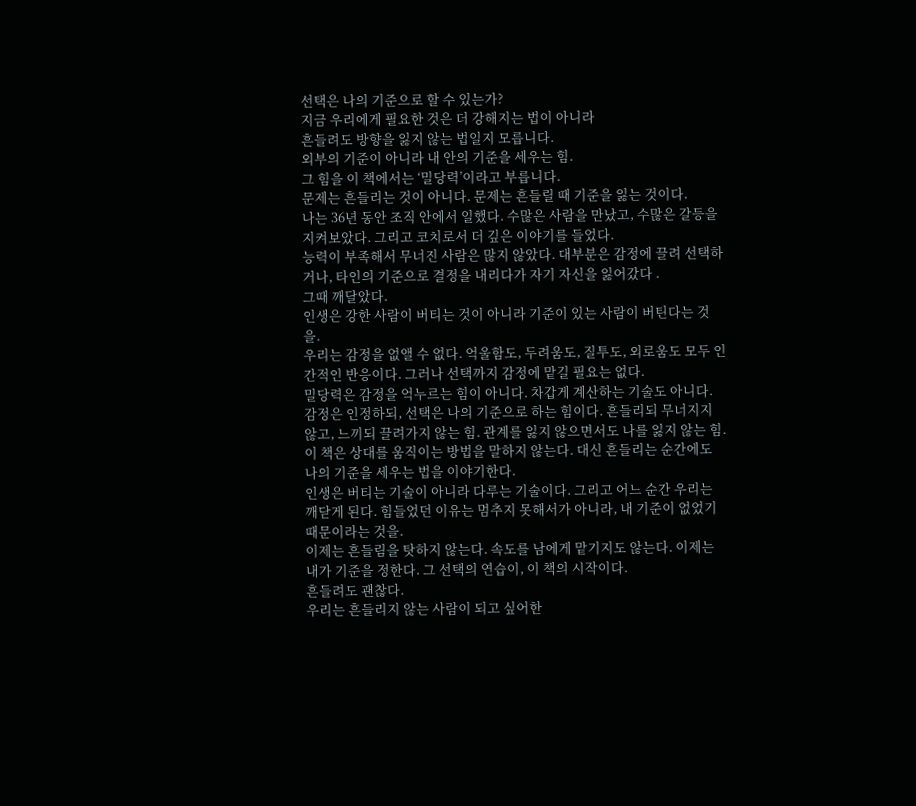선택은 나의 기준으로 할 수 있는가?
지금 우리에게 필요한 것은 더 강해지는 법이 아니라
흔들려도 방향을 잃지 않는 법일지 모릅니다.
외부의 기준이 아니라 내 안의 기준을 세우는 힘.
그 힘을 이 책에서는 ‘밀당력’이라고 부릅니다.
문제는 흔들리는 것이 아니다. 문제는 흔들릴 때 기준을 잃는 것이다.
나는 36년 동안 조직 안에서 일했다. 수많은 사람을 만났고, 수많은 갈등을 지켜보았다. 그리고 코치로서 더 깊은 이야기를 들었다.
능력이 부족해서 무너진 사람은 많지 않았다. 대부분은 감정에 끌려 선택하거나, 타인의 기준으로 결정을 내리다가 자기 자신을 잃어갔다 .
그때 깨달았다.
인생은 강한 사람이 버티는 것이 아니라 기준이 있는 사람이 버틴다는 것을.
우리는 감정을 없앨 수 없다. 억울함도, 두려움도, 질투도, 외로움도 모두 인간적인 반응이다. 그러나 선택까지 감정에 맡길 필요는 없다.
밀당력은 감정을 억누르는 힘이 아니다. 차갑게 계산하는 기술도 아니다. 감정은 인정하되, 선택은 나의 기준으로 하는 힘이다. 흔들리되 무너지지 않고, 느끼되 끌려가지 않는 힘. 관계를 잃지 않으면서도 나를 잃지 않는 힘.
이 책은 상대를 움직이는 방법을 말하지 않는다. 대신 흔들리는 순간에도 나의 기준을 세우는 법을 이야기한다.
인생은 버티는 기술이 아니라 다루는 기술이다. 그리고 어느 순간 우리는 깨닫게 된다. 힘들었던 이유는 멈추지 못해서가 아니라, 내 기준이 없었기 때문이라는 것을.
이제는 흔들림을 탓하지 않는다. 속도를 남에게 맡기지도 않는다. 이제는 내가 기준을 정한다. 그 선택의 연습이, 이 책의 시작이다.
흔들려도 괜찮다.
우리는 흔들리지 않는 사람이 되고 싶어한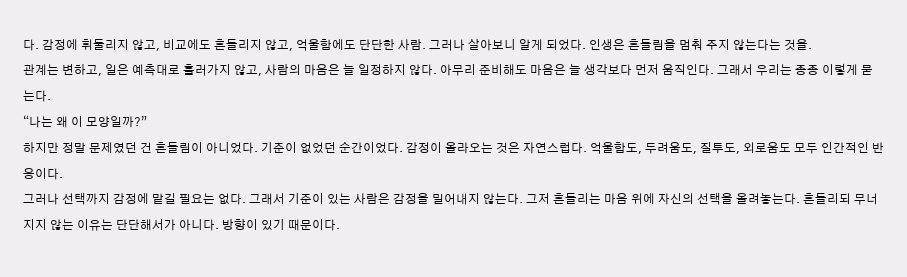다. 감정에 휘둘리지 않고, 비교에도 흔들리지 않고, 억울함에도 단단한 사람. 그러나 살아보니 알게 되었다. 인생은 흔들림을 멈춰 주지 않는다는 것을.
관계는 변하고, 일은 예측대로 흘러가지 않고, 사람의 마음은 늘 일정하지 않다. 아무리 준비해도 마음은 늘 생각보다 먼저 움직인다. 그래서 우리는 종종 이렇게 묻는다.
“나는 왜 이 모양일까?”
하지만 정말 문제였던 건 흔들림이 아니었다. 기준이 없었던 순간이었다. 감정이 올라오는 것은 자연스럽다. 억울함도, 두려움도, 질투도, 외로움도 모두 인간적인 반응이다.
그러나 선택까지 감정에 맡길 필요는 없다. 그래서 기준이 있는 사람은 감정을 밀어내지 않는다. 그저 흔들리는 마음 위에 자신의 선택을 올려놓는다. 흔들리되 무너지지 않는 이유는 단단해서가 아니다. 방향이 있기 때문이다.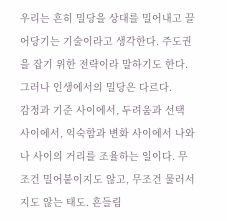우리는 흔히 밀당을 상대를 밀어내고 끌어당기는 기술이라고 생각한다. 주도권을 잡기 위한 전략이라 말하기도 한다. 그러나 인생에서의 밀당은 다르다.
감정과 기준 사이에서, 두려움과 선택 사이에서, 익숙함과 변화 사이에서 나와 나 사이의 거리를 조율하는 일이다. 무조건 밀어붙이지도 않고, 무조건 물러서지도 않는 태도. 흔들림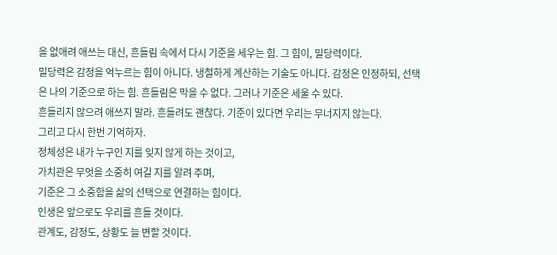을 없애려 애쓰는 대신, 흔들림 속에서 다시 기준을 세우는 힘. 그 힘이, 밀당력이다.
밀당력은 감정을 억누르는 힘이 아니다. 냉철하게 계산하는 기술도 아니다. 감정은 인정하되, 선택은 나의 기준으로 하는 힘. 흔들림은 막을 수 없다. 그러나 기준은 세울 수 있다.
흔들리지 않으려 애쓰지 말라. 흔들려도 괜찮다. 기준이 있다면 우리는 무너지지 않는다.
그리고 다시 한번 기억하자.
정체성은 내가 누구인 지를 잊지 않게 하는 것이고,
가치관은 무엇을 소중히 여길 지를 알려 주며,
기준은 그 소중함을 삶의 선택으로 연결하는 힘이다.
인생은 앞으로도 우리를 흔들 것이다.
관계도, 감정도, 상황도 늘 변할 것이다.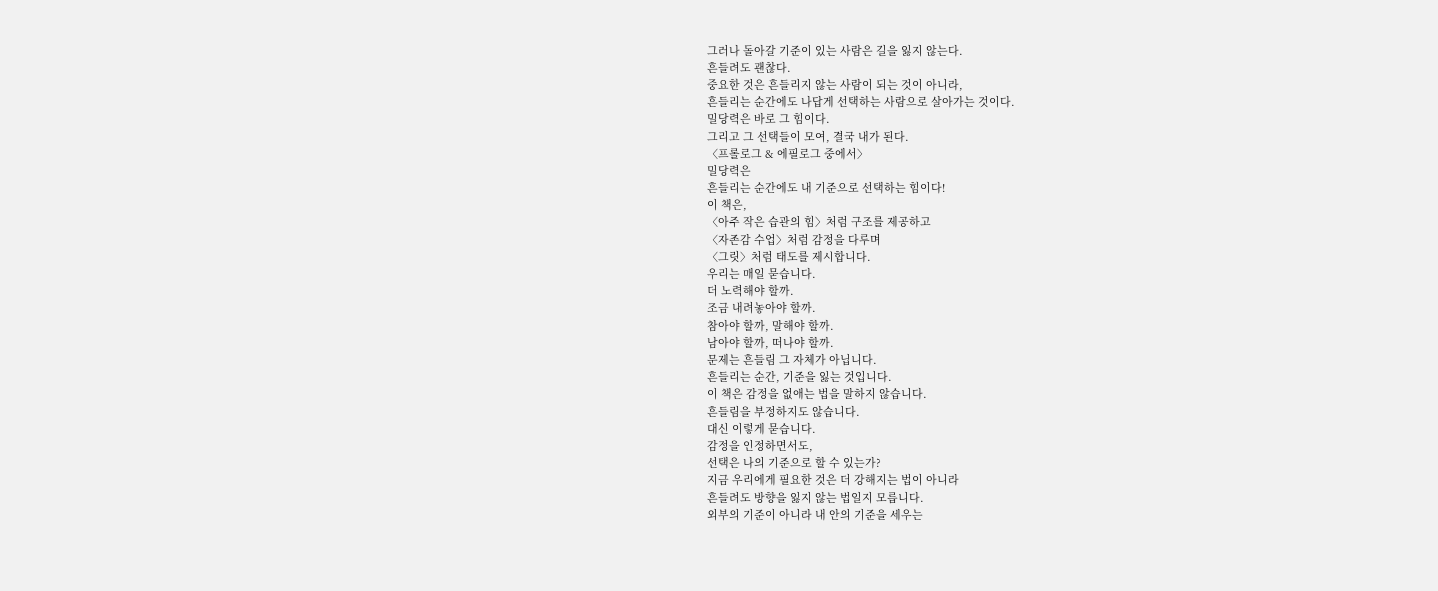그러나 돌아갈 기준이 있는 사람은 길을 잃지 않는다.
흔들려도 괜찮다.
중요한 것은 흔들리지 않는 사람이 되는 것이 아니라,
흔들리는 순간에도 나답게 선택하는 사람으로 살아가는 것이다.
밀당력은 바로 그 힘이다.
그리고 그 선택들이 모여, 결국 내가 된다.
〈프롤로그 & 에필로그 중에서〉
밀당력은
흔들리는 순간에도 내 기준으로 선택하는 힘이다!
이 책은,
〈아주 작은 습관의 힘〉처럼 구조를 제공하고
〈자존감 수업〉처럼 감정을 다루며
〈그릿〉처럼 태도를 제시합니다.
우리는 매일 묻습니다.
더 노력해야 할까.
조금 내려놓아야 할까.
참아야 할까, 말해야 할까.
남아야 할까, 떠나야 할까.
문제는 흔들림 그 자체가 아닙니다.
흔들리는 순간, 기준을 잃는 것입니다.
이 책은 감정을 없애는 법을 말하지 않습니다.
흔들림을 부정하지도 않습니다.
대신 이렇게 묻습니다.
감정을 인정하면서도,
선택은 나의 기준으로 할 수 있는가?
지금 우리에게 필요한 것은 더 강해지는 법이 아니라
흔들려도 방향을 잃지 않는 법일지 모릅니다.
외부의 기준이 아니라 내 안의 기준을 세우는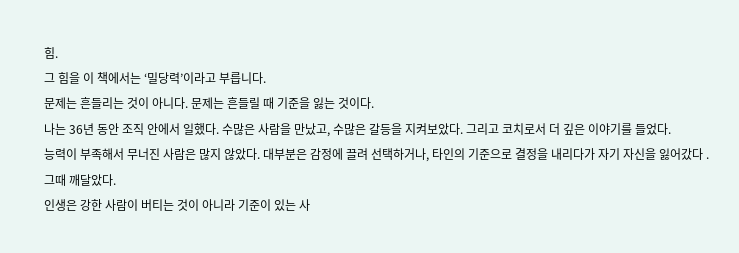힘.
그 힘을 이 책에서는 ‘밀당력’이라고 부릅니다.
문제는 흔들리는 것이 아니다. 문제는 흔들릴 때 기준을 잃는 것이다.
나는 36년 동안 조직 안에서 일했다. 수많은 사람을 만났고, 수많은 갈등을 지켜보았다. 그리고 코치로서 더 깊은 이야기를 들었다.
능력이 부족해서 무너진 사람은 많지 않았다. 대부분은 감정에 끌려 선택하거나, 타인의 기준으로 결정을 내리다가 자기 자신을 잃어갔다 .
그때 깨달았다.
인생은 강한 사람이 버티는 것이 아니라 기준이 있는 사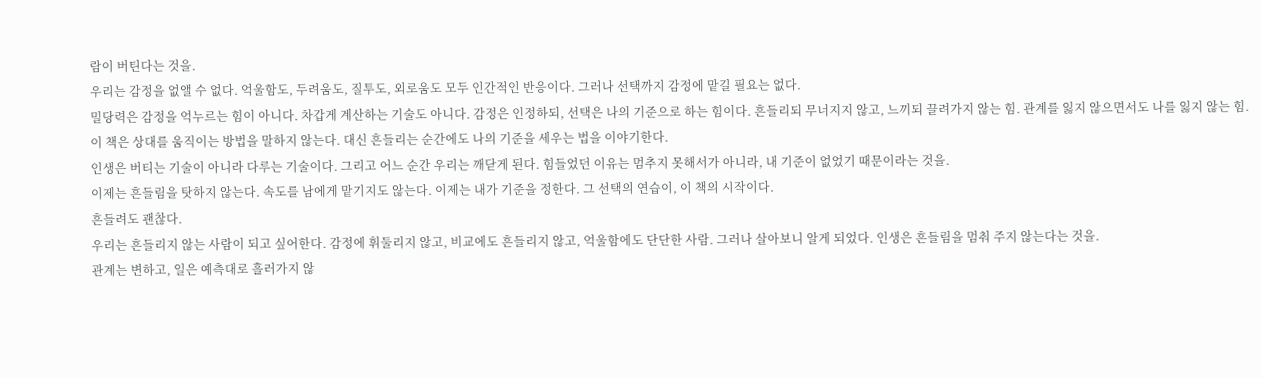람이 버틴다는 것을.
우리는 감정을 없앨 수 없다. 억울함도, 두려움도, 질투도, 외로움도 모두 인간적인 반응이다. 그러나 선택까지 감정에 맡길 필요는 없다.
밀당력은 감정을 억누르는 힘이 아니다. 차갑게 계산하는 기술도 아니다. 감정은 인정하되, 선택은 나의 기준으로 하는 힘이다. 흔들리되 무너지지 않고, 느끼되 끌려가지 않는 힘. 관계를 잃지 않으면서도 나를 잃지 않는 힘.
이 책은 상대를 움직이는 방법을 말하지 않는다. 대신 흔들리는 순간에도 나의 기준을 세우는 법을 이야기한다.
인생은 버티는 기술이 아니라 다루는 기술이다. 그리고 어느 순간 우리는 깨닫게 된다. 힘들었던 이유는 멈추지 못해서가 아니라, 내 기준이 없었기 때문이라는 것을.
이제는 흔들림을 탓하지 않는다. 속도를 남에게 맡기지도 않는다. 이제는 내가 기준을 정한다. 그 선택의 연습이, 이 책의 시작이다.
흔들려도 괜찮다.
우리는 흔들리지 않는 사람이 되고 싶어한다. 감정에 휘둘리지 않고, 비교에도 흔들리지 않고, 억울함에도 단단한 사람. 그러나 살아보니 알게 되었다. 인생은 흔들림을 멈춰 주지 않는다는 것을.
관계는 변하고, 일은 예측대로 흘러가지 않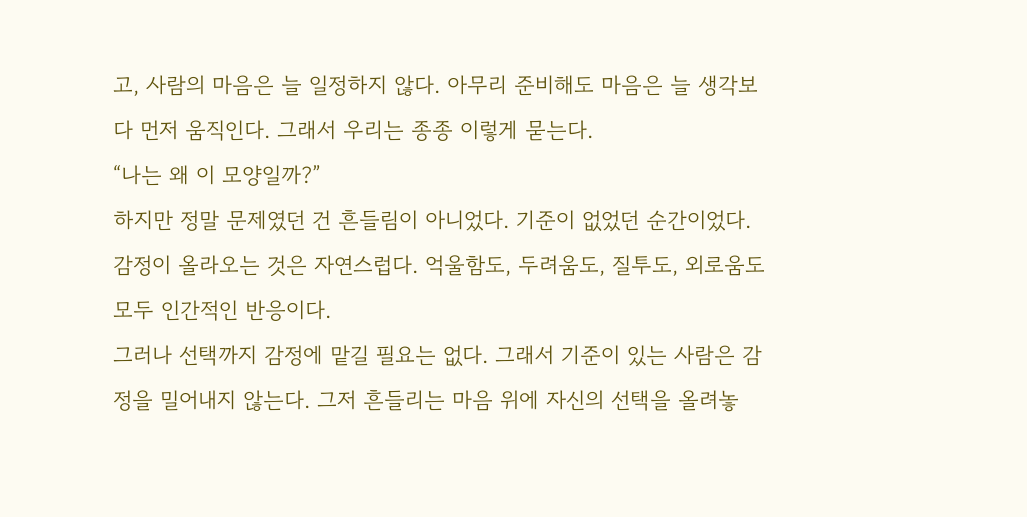고, 사람의 마음은 늘 일정하지 않다. 아무리 준비해도 마음은 늘 생각보다 먼저 움직인다. 그래서 우리는 종종 이렇게 묻는다.
“나는 왜 이 모양일까?”
하지만 정말 문제였던 건 흔들림이 아니었다. 기준이 없었던 순간이었다. 감정이 올라오는 것은 자연스럽다. 억울함도, 두려움도, 질투도, 외로움도 모두 인간적인 반응이다.
그러나 선택까지 감정에 맡길 필요는 없다. 그래서 기준이 있는 사람은 감정을 밀어내지 않는다. 그저 흔들리는 마음 위에 자신의 선택을 올려놓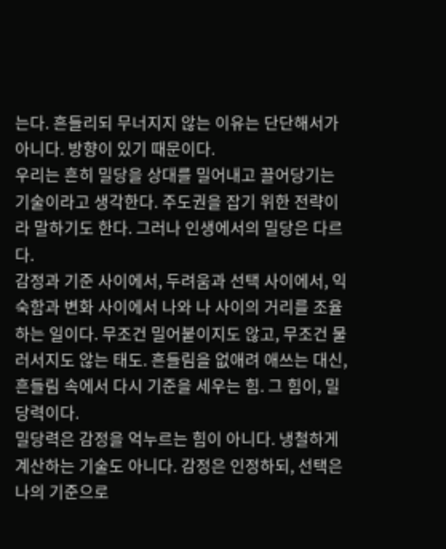는다. 흔들리되 무너지지 않는 이유는 단단해서가 아니다. 방향이 있기 때문이다.
우리는 흔히 밀당을 상대를 밀어내고 끌어당기는 기술이라고 생각한다. 주도권을 잡기 위한 전략이라 말하기도 한다. 그러나 인생에서의 밀당은 다르다.
감정과 기준 사이에서, 두려움과 선택 사이에서, 익숙함과 변화 사이에서 나와 나 사이의 거리를 조율하는 일이다. 무조건 밀어붙이지도 않고, 무조건 물러서지도 않는 태도. 흔들림을 없애려 애쓰는 대신, 흔들림 속에서 다시 기준을 세우는 힘. 그 힘이, 밀당력이다.
밀당력은 감정을 억누르는 힘이 아니다. 냉철하게 계산하는 기술도 아니다. 감정은 인정하되, 선택은 나의 기준으로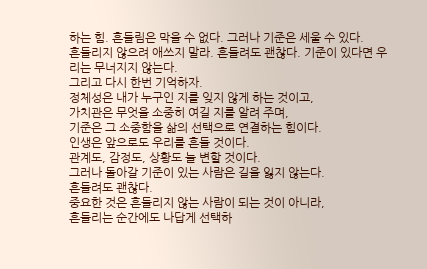하는 힘. 흔들림은 막을 수 없다. 그러나 기준은 세울 수 있다.
흔들리지 않으려 애쓰지 말라. 흔들려도 괜찮다. 기준이 있다면 우리는 무너지지 않는다.
그리고 다시 한번 기억하자.
정체성은 내가 누구인 지를 잊지 않게 하는 것이고,
가치관은 무엇을 소중히 여길 지를 알려 주며,
기준은 그 소중함을 삶의 선택으로 연결하는 힘이다.
인생은 앞으로도 우리를 흔들 것이다.
관계도, 감정도, 상황도 늘 변할 것이다.
그러나 돌아갈 기준이 있는 사람은 길을 잃지 않는다.
흔들려도 괜찮다.
중요한 것은 흔들리지 않는 사람이 되는 것이 아니라,
흔들리는 순간에도 나답게 선택하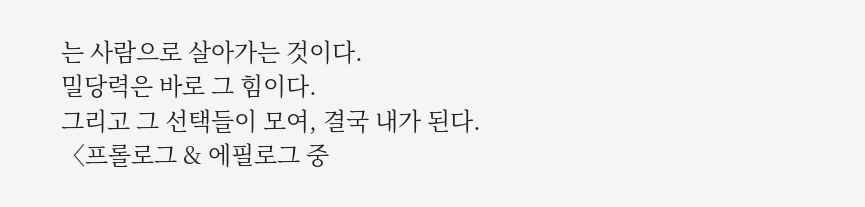는 사람으로 살아가는 것이다.
밀당력은 바로 그 힘이다.
그리고 그 선택들이 모여, 결국 내가 된다.
〈프롤로그 & 에필로그 중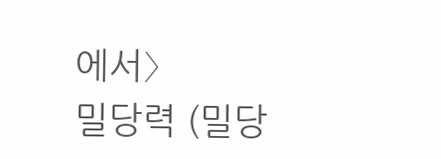에서〉
밀당력 (밀당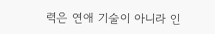력은 연애 기술이 아니라 인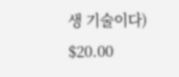생 기술이다)
$20.00